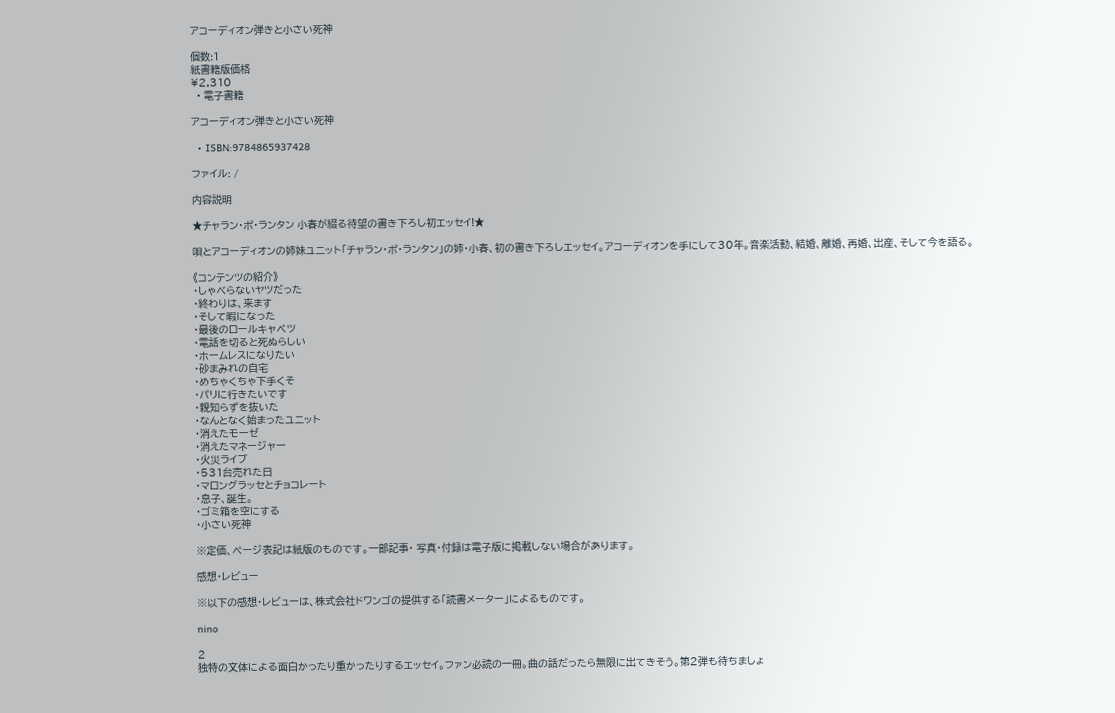アコーディオン弾きと小さい死神

個数:1
紙書籍版価格
¥2,310
  • 電子書籍

アコーディオン弾きと小さい死神

  • ISBN:9784865937428

ファイル: /

内容説明

★チャラン・ポ・ランタン 小春が綴る待望の書き下ろし初エッセイ!★

唄とアコーディオンの姉妹ユニット「チャラン・ポ・ランタン」の姉・小春、初の書き下ろしエッセイ。アコーディオンを手にして30年。音楽活動、結婚、離婚、再婚、出産、そして今を語る。

《コンテンツの紹介》
・しゃべらないヤツだった
・終わりは、来ます
・そして暇になった
・最後のロールキャベツ
・電話を切ると死ぬらしい
・ホームレスになりたい
・砂まみれの自宅
・めちゃくちゃ下手くそ
・パリに行きたいです
・親知らずを抜いた
・なんとなく始まったユニット
・消えたモーゼ
・消えたマネージャー
・火災ライブ
・531台売れた日
・マロングラッセとチョコレート
・息子、誕生。
・ゴミ箱を空にする
・小さい死神

※定価、ページ表記は紙版のものです。一部記事・ 写真・付録は電子版に掲載しない場合があります。

感想・レビュー

※以下の感想・レビューは、株式会社ドワンゴの提供する「読書メーター」によるものです。

nino

2
独特の文体による面白かったり重かったりするエッセイ。ファン必読の一冊。曲の話だったら無限に出てきそう。第2弾も待ちましょ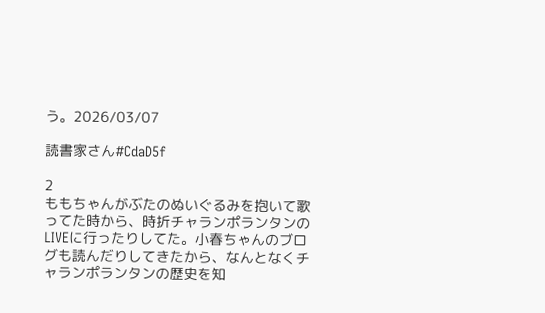う。2026/03/07

読書家さん#CdaD5f

2
ももちゃんがぶたのぬいぐるみを抱いて歌ってた時から、時折チャランポランタンのLIVEに行ったりしてた。小春ちゃんのブログも読んだりしてきたから、なんとなくチャランポランタンの歴史を知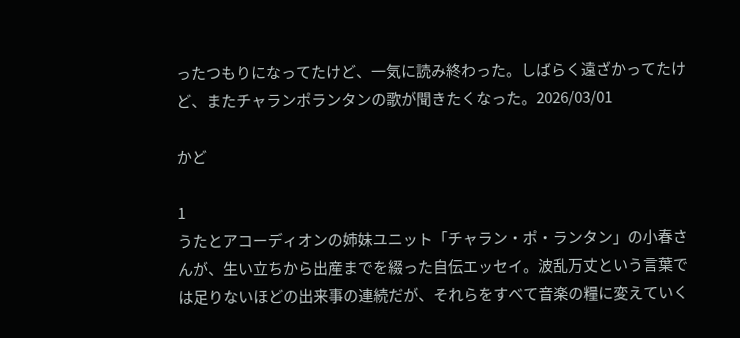ったつもりになってたけど、一気に読み終わった。しばらく遠ざかってたけど、またチャランポランタンの歌が聞きたくなった。2026/03/01

かど

1
うたとアコーディオンの姉妹ユニット「チャラン・ポ・ランタン」の小春さんが、生い立ちから出産までを綴った自伝エッセイ。波乱万丈という言葉では足りないほどの出来事の連続だが、それらをすべて音楽の糧に変えていく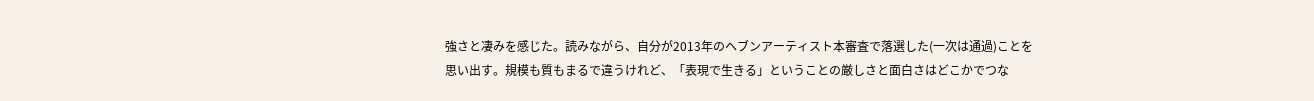強さと凄みを感じた。読みながら、自分が2013年のヘブンアーティスト本審査で落選した(一次は通過)ことを思い出す。規模も質もまるで違うけれど、「表現で生きる」ということの厳しさと面白さはどこかでつな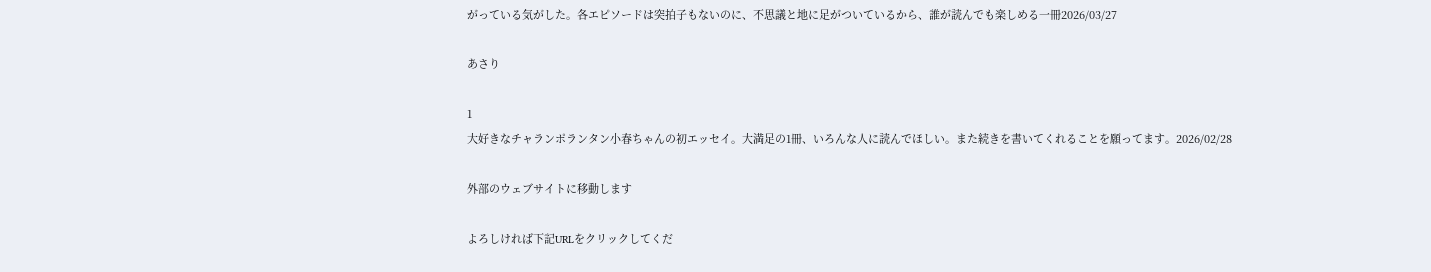がっている気がした。各エピソードは突拍子もないのに、不思議と地に足がついているから、誰が読んでも楽しめる一冊2026/03/27

あさり

1
大好きなチャランポランタン小春ちゃんの初エッセイ。大満足の1冊、いろんな人に読んでほしい。また続きを書いてくれることを願ってます。2026/02/28

外部のウェブサイトに移動します

よろしければ下記URLをクリックしてくだ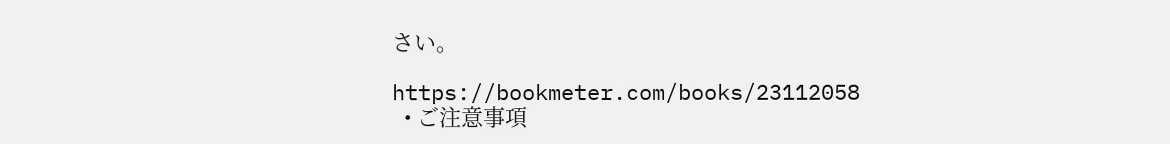さい。

https://bookmeter.com/books/23112058
  • ご注意事項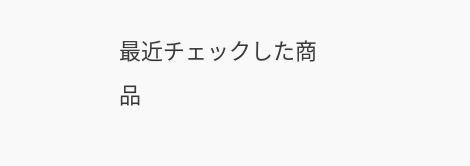最近チェックした商品